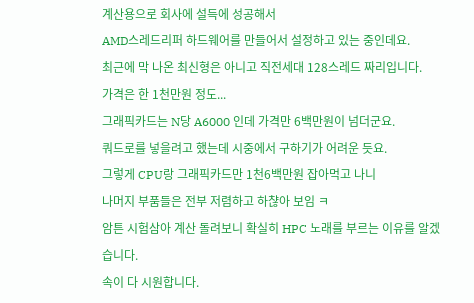계산용으로 회사에 설득에 성공해서
AMD스레드리퍼 하드웨어를 만들어서 설정하고 있는 중인데요.
최근에 막 나온 최신형은 아니고 직전세대 128스레드 짜리입니다.
가격은 한 1천만원 정도...
그래픽카드는 N당 A6000 인데 가격만 6백만원이 넘더군요.
쿼드로를 넣을려고 했는데 시중에서 구하기가 어려운 듯요.
그렇게 CPU랑 그래픽카드만 1천6백만원 잡아먹고 나니
나머지 부품들은 전부 저렴하고 하챦아 보임 ㅋ
암튼 시험삼아 계산 돌려보니 확실히 HPC 노래를 부르는 이유를 알겠습니다.
속이 다 시원합니다.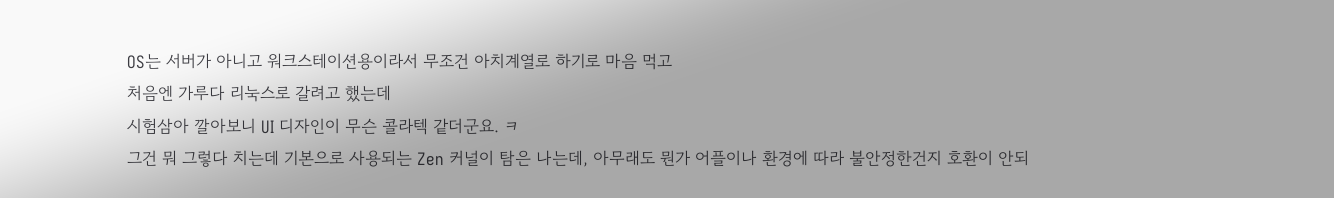OS는 서버가 아니고 워크스테이션용이라서 무조건 아치계열로 하기로 마음 먹고
처음엔 가루다 리눅스로 갈려고 했는데
시험삼아 깔아보니 UI 디자인이 무슨 콜라텍 같더군요. ㅋ
그건 뭐 그렇다 치는데 기본으로 사용되는 Zen 커널이 탐은 나는데, 아무래도 뭔가 어플이나 환경에 따라 불안정한건지 호환이 안되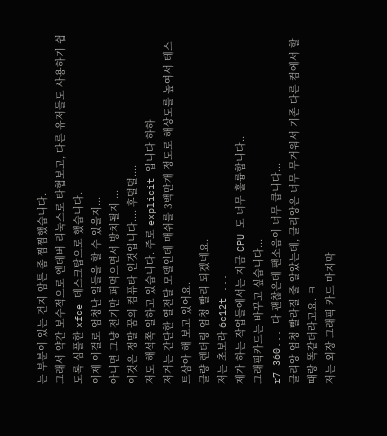는 부분이 있는 건지 암튼 좀 찜찜했습니다.
그래서 약간 보수적으로 엔데버 리눅스로 타협보고, 다른 유저들도 사용하기 쉽도록 심플한 xfce 데스크탑으로 했습니다.
이제 이걸로 엄청난 일들을 할 수 있을지...
아니면 그냥 전기만 퍼먹으면서 방치될지 ...
이것은 정말 꿈의 컴퓨타 인것입니다.... 후덜덜....
저도 해석쪽 일하고 있습니다. 주로 explicit 입니다 하하
저거는 간단한 열전달 모델인데 매쉬를 3백만개 정도로 해상도를 높여서 테스트삼아 해 보고 있어요.
클량 렌더링 엄청 빨리 되겠네요.
저는 초보라 6c12t ...
제가 하는 작업들에서는 지금 CPU 도 너무 훌륭합니다..
그래픽카드는 바꾸고 싶습니다...
r7 360... 다 괜찮은데 팬소음이 너무 큽니다...
클리앙 엄청 빨라질 줄 알았는데, 클리앙은 너무 무거워서 기존 다른 컴에서 할 때랑 똑같더라고요. ㅋ
저는 외장 그래픽 카드 마지막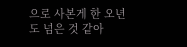으로 사본게 한 오년도 넘은 것 같아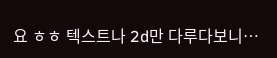요 ㅎㅎ 텍스트나 2d만 다루다보니…